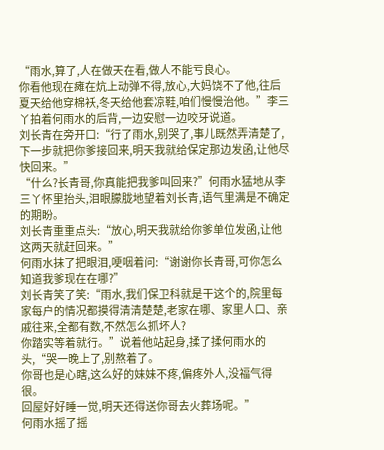“雨水,算了,人在做天在看,做人不能亏良心。
你看他现在瘫在炕上动弹不得,放心,大妈饶不了他,往后夏天给他穿棉袄,冬天给他套凉鞋,咱们慢慢治他。”李三丫拍着何雨水的后背,一边安慰一边咬牙说道。
刘长青在旁开口:“行了雨水,别哭了,事儿既然弄清楚了,下一步就把你爹接回来,明天我就给保定那边发函,让他尽快回来。”
“什么?长青哥,你真能把我爹叫回来?”何雨水猛地从李三丫怀里抬头,泪眼朦胧地望着刘长青,语气里满是不确定的期盼。
刘长青重重点头:“放心,明天我就给你爹单位发函,让他这两天就赶回来。”
何雨水抹了把眼泪,哽咽着问:“谢谢你长青哥,可你怎么知道我爹现在在哪?”
刘长青笑了笑:“雨水,我们保卫科就是干这个的,院里每家每户的情况都摸得清清楚楚,老家在哪、家里人口、亲戚往来,全都有数,不然怎么抓坏人?
你踏实等着就行。”说着他站起身,揉了揉何雨水的头,“哭一晚上了,别熬着了。
你哥也是心瞎,这么好的妹妹不疼,偏疼外人,没福气得很。
回屋好好睡一觉,明天还得送你哥去火葬场呢。”
何雨水摇了摇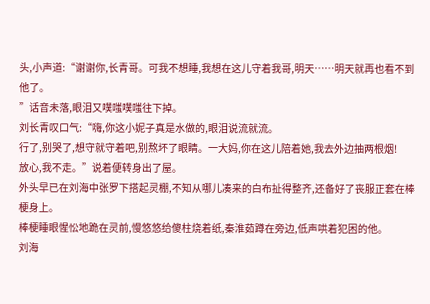头,小声道:“谢谢你,长青哥。可我不想睡,我想在这儿守着我哥,明天……明天就再也看不到他了。
”话音未落,眼泪又噗嗤噗嗤往下掉。
刘长青叹口气:“嗨,你这小妮子真是水做的,眼泪说流就流。
行了,别哭了,想守就守着吧,别熬坏了眼睛。一大妈,你在这儿陪着她,我去外边抽两根烟!
放心,我不走。”说着便转身出了屋。
外头早已在刘海中张罗下搭起灵棚,不知从哪儿凑来的白布扯得整齐,还备好了丧服正套在棒梗身上。
棒梗睡眼惺忪地跪在灵前,慢悠悠给傻柱烧着纸,秦淮茹蹲在旁边,低声哄着犯困的他。
刘海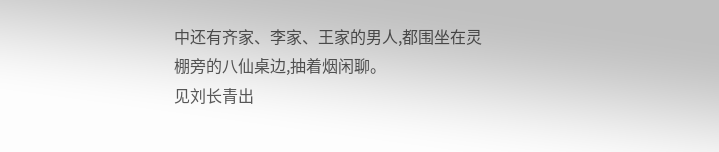中还有齐家、李家、王家的男人,都围坐在灵棚旁的八仙桌边,抽着烟闲聊。
见刘长青出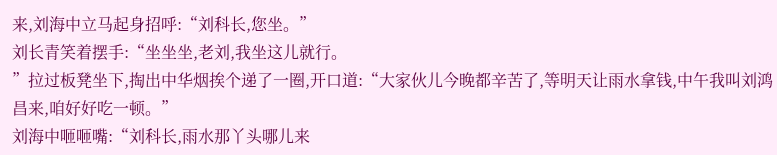来,刘海中立马起身招呼:“刘科长,您坐。”
刘长青笑着摆手:“坐坐坐,老刘,我坐这儿就行。
”拉过板凳坐下,掏出中华烟挨个递了一圈,开口道:“大家伙儿今晚都辛苦了,等明天让雨水拿钱,中午我叫刘鸿昌来,咱好好吃一顿。”
刘海中咂咂嘴:“刘科长,雨水那丫头哪儿来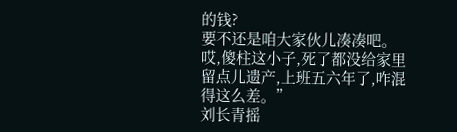的钱?
要不还是咱大家伙儿凑凑吧。
哎,傻柱这小子,死了都没给家里留点儿遗产,上班五六年了,咋混得这么差。”
刘长青摇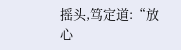摇头,笃定道:“放心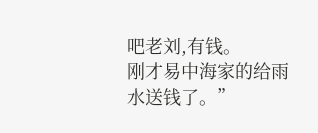吧老刘,有钱。
刚才易中海家的给雨水送钱了。”